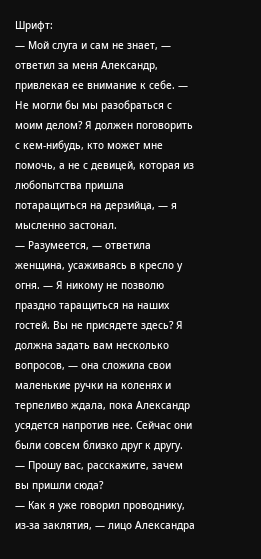Шрифт:
— Мой слуга и сам не знает, — ответил за меня Александр, привлекая ее внимание к себе. — Не могли бы мы разобраться с моим делом? Я должен поговорить с кем-нибудь, кто может мне помочь, а не с девицей, которая из любопытства пришла потаращиться на дерзийца, — я мысленно застонал.
— Разумеется, — ответила женщина, усаживаясь в кресло у огня. — Я никому не позволю праздно таращиться на наших гостей. Вы не присядете здесь? Я должна задать вам несколько вопросов, — она сложила свои маленькие ручки на коленях и терпеливо ждала, пока Александр усядется напротив нее. Сейчас они были совсем близко друг к другу.
— Прошу вас, расскажите, зачем вы пришли сюда?
— Как я уже говорил проводнику, из-за заклятия, — лицо Александра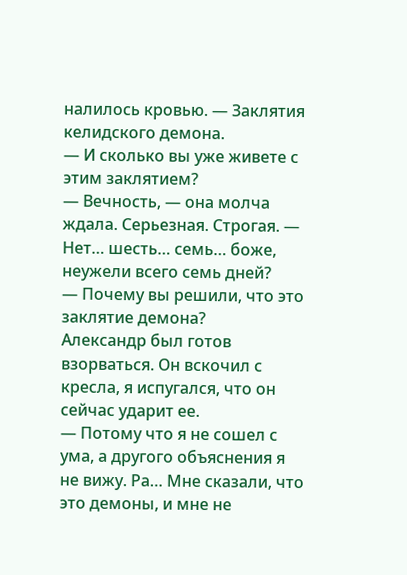налилось кровью. — Заклятия келидского демона.
— И сколько вы уже живете с этим заклятием?
— Вечность, — она молча ждала. Серьезная. Строгая. — Нет… шесть… семь… боже, неужели всего семь дней?
— Почему вы решили, что это заклятие демона?
Александр был готов взорваться. Он вскочил с кресла, я испугался, что он сейчас ударит ее.
— Потому что я не сошел с ума, а другого объяснения я не вижу. Ра… Мне сказали, что это демоны, и мне не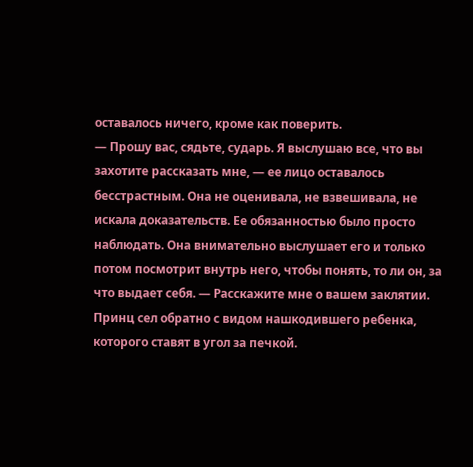оставалось ничего, кроме как поверить.
— Прошу вас, сядьте, сударь. Я выслушаю все, что вы захотите рассказать мне, — ее лицо оставалось бесстрастным. Она не оценивала, не взвешивала, не искала доказательств. Ее обязанностью было просто наблюдать. Она внимательно выслушает его и только потом посмотрит внутрь него, чтобы понять, то ли он, за что выдает себя. — Расскажите мне о вашем заклятии.
Принц сел обратно с видом нашкодившего ребенка, которого ставят в угол за печкой.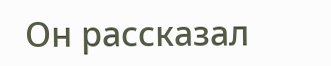Он рассказал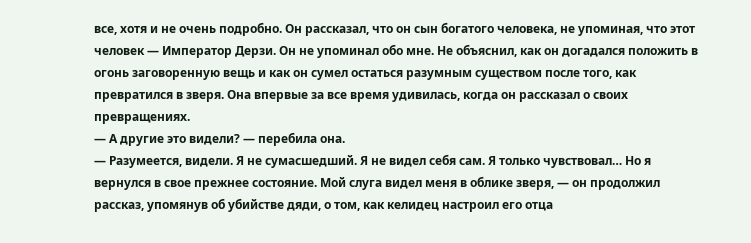все, хотя и не очень подробно. Он рассказал, что он сын богатого человека, не упоминая, что этот человек — Император Дерзи. Он не упоминал обо мне. Не объяснил, как он догадался положить в огонь заговоренную вещь и как он сумел остаться разумным существом после того, как превратился в зверя. Она впервые за все время удивилась, когда он рассказал о своих превращениях.
— А другие это видели? — перебила она.
— Разумеется, видели. Я не сумасшедший. Я не видел себя сам. Я только чувствовал… Но я вернулся в свое прежнее состояние. Мой слуга видел меня в облике зверя, — он продолжил рассказ, упомянув об убийстве дяди, о том, как келидец настроил его отца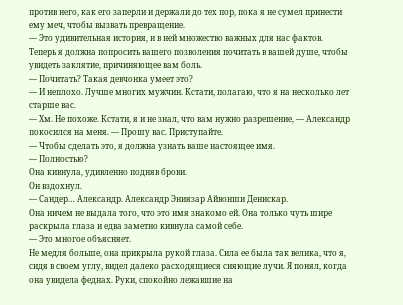против него, как его заперли и держали до тех пор, пока я не сумел принести ему меч, чтобы вызвать превращение.
— Это удивительная история, и в ней множество важных для нас фактов. Теперь я должна попросить вашего позволения почитать в вашей душе, чтобы увидеть заклятие, причиняющее вам боль.
— Почитать? Такая девчонка умеет это?
— И неплохо. Лучше многих мужчин. Кстати, полагаю, что я на несколько лет старше вас.
— Хм. Не похоже. Кстати, я и не знал, что вам нужно разрешение, — Александр покосился на меня. — Прошу вас. Приступайте.
— Чтобы сделать это, я должна узнать ваше настоящее имя.
— Полностью?
Она кивнула, удивленно подняв брови.
Он вздохнул.
— Сандер… Александр. Александр Эниязар Айвонши Денискар.
Она ничем не выдала того, что это имя знакомо ей. Она только чуть шире раскрыла глаза и едва заметно кивнула самой себе.
— Это многое объясняет.
Не медля больше, она прикрыла рукой глаза. Сила ее была так велика, что я, сидя в своем углу, видел далеко расходящиеся сияющие лучи. Я понял, когда она увидела феднах. Руки, спокойно лежавшие на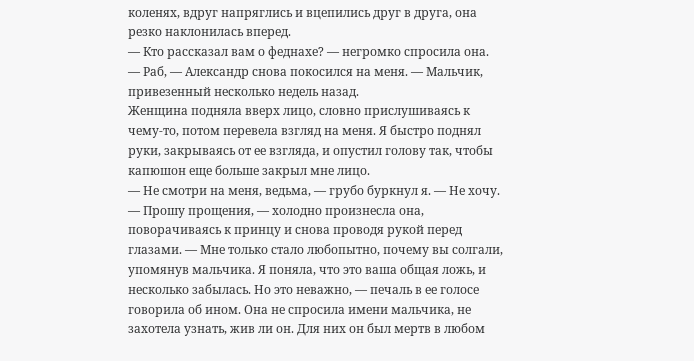коленях, вдруг напряглись и вцепились друг в друга, она резко наклонилась вперед.
— Кто рассказал вам о феднахе? — негромко спросила она.
— Раб, — Александр снова покосился на меня. — Мальчик, привезенный несколько недель назад.
Женщина подняла вверх лицо, словно прислушиваясь к чему-то, потом перевела взгляд на меня. Я быстро поднял руки, закрываясь от ее взгляда, и опустил голову так, чтобы капюшон еще больше закрыл мне лицо.
— Не смотри на меня, ведьма, — грубо буркнул я. — Не хочу.
— Прошу прощения, — холодно произнесла она, поворачиваясь к принцу и снова проводя рукой перед глазами. — Мне только стало любопытно, почему вы солгали, упомянув мальчика. Я поняла, что это ваша общая ложь, и несколько забылась. Но это неважно, — печаль в ее голосе говорила об ином. Она не спросила имени мальчика, не захотела узнать, жив ли он. Для них он был мертв в любом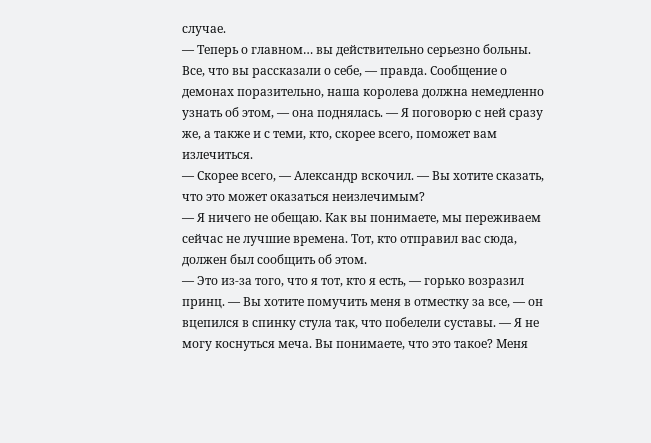случае.
— Теперь о главном… вы действительно серьезно больны. Все, что вы рассказали о себе, — правда. Сообщение о демонах поразительно, наша королева должна немедленно узнать об этом, — она поднялась. — Я поговорю с ней сразу же, а также и с теми, кто, скорее всего, поможет вам излечиться.
— Скорее всего, — Александр вскочил. — Вы хотите сказать, что это может оказаться неизлечимым?
— Я ничего не обещаю. Как вы понимаете, мы переживаем сейчас не лучшие времена. Тот, кто отправил вас сюда, должен был сообщить об этом.
— Это из-за того, что я тот, кто я есть, — горько возразил принц. — Вы хотите помучить меня в отместку за все, — он вцепился в спинку стула так, что побелели суставы. — Я не могу коснуться меча. Вы понимаете, что это такое? Меня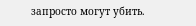запросто могут убить.